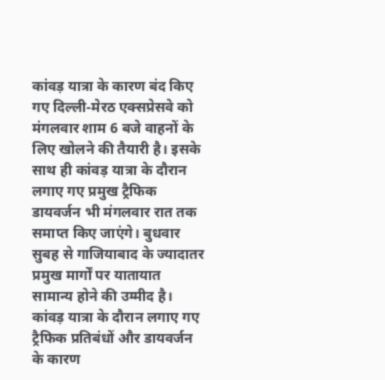कांवड़ यात्रा के कारण बंद किए गए दिल्ली-मेरठ एक्सप्रेसवे को मंगलवार शाम 6 बजे वाहनों के लिए खोलने की तैयारी है। इसके साथ ही कांवड़ यात्रा के दौरान लगाए गए प्रमुख ट्रैफिक डायवर्जन भी मंगलवार रात तक समाप्त किए जाएंगे। बुधवार सुबह से गाजियाबाद के ज्यादातर प्रमुख मार्गों पर यातायात सामान्य होने की उम्मीद है।
कांवड़ यात्रा के दौरान लगाए गए ट्रैफिक प्रतिबंधों और डायवर्जन के कारण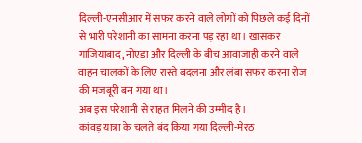दिल्ली-एनसीआर में सफर करने वाले लोगों को पिछले कई दिनों से भारी परेशानी का सामना करना पड़ रहा था। खासकर गाजियाबाद, नोएडा और दिल्ली के बीच आवाजाही करने वाले वाहन चालकों के लिए रास्ते बदलना और लंबा सफर करना रोज की मजबूरी बन गया था।
अब इस परेशानी से राहत मिलने की उम्मीद है।
कांवड़ यात्रा के चलते बंद किया गया दिल्ली-मेरठ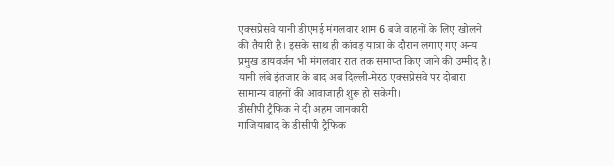एक्सप्रेसवे यानी डीएमई मंगलवार शाम 6 बजे वाहनों के लिए खोलने की तैयारी है। इसके साथ ही कांवड़ यात्रा के दौरान लगाए गए अन्य प्रमुख डायवर्जन भी मंगलवार रात तक समाप्त किए जाने की उम्मीद है।
यानी लंबे इंतजार के बाद अब दिल्ली-मेरठ एक्सप्रेसवे पर दोबारा सामान्य वाहनों की आवाजाही शुरू हो सकेगी।
डीसीपी ट्रैफिक ने दी अहम जानकारी
गाजियाबाद के डीसीपी ट्रैफिक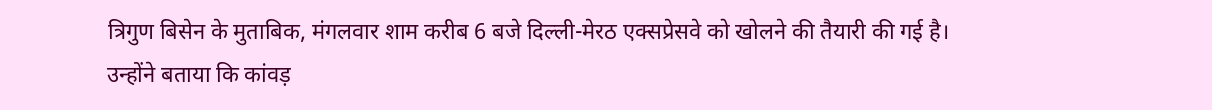त्रिगुण बिसेन के मुताबिक, मंगलवार शाम करीब 6 बजे दिल्ली-मेरठ एक्सप्रेसवे को खोलने की तैयारी की गई है।
उन्होंने बताया कि कांवड़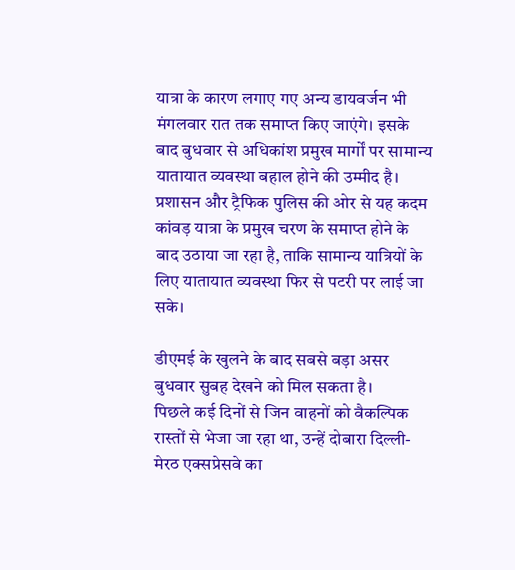यात्रा के कारण लगाए गए अन्य डायवर्जन भी मंगलवार रात तक समाप्त किए जाएंगे। इसके बाद बुधवार से अधिकांश प्रमुख मार्गों पर सामान्य यातायात व्यवस्था बहाल होने की उम्मीद है।
प्रशासन और ट्रैफिक पुलिस की ओर से यह कदम कांवड़ यात्रा के प्रमुख चरण के समाप्त होने के बाद उठाया जा रहा है, ताकि सामान्य यात्रियों के लिए यातायात व्यवस्था फिर से पटरी पर लाई जा सके।

डीएमई के खुलने के बाद सबसे बड़ा असर बुधवार सुबह देखने को मिल सकता है।
पिछले कई दिनों से जिन वाहनों को वैकल्पिक रास्तों से भेजा जा रहा था, उन्हें दोबारा दिल्ली-मेरठ एक्सप्रेसवे का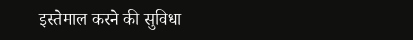इस्तेमाल करने की सुविधा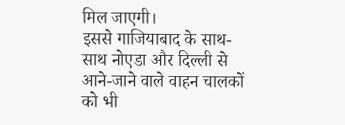मिल जाएगी।
इससे गाजियाबाद के साथ-साथ नोएडा और दिल्ली से आने-जाने वाले वाहन चालकों को भी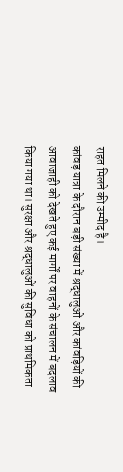राहत मिलने की उम्मीद है।
कांवड़ यात्रा के दौरान बड़ी संख्या में श्रद्धालुओं और कांवड़ियों की आवाजाही को देखते हुए कई मार्गों पर वाहनों के संचालन में बदलाव किया गया था। सुरक्षा और श्रद्धालुओं की सुविधा को प्राथमिकता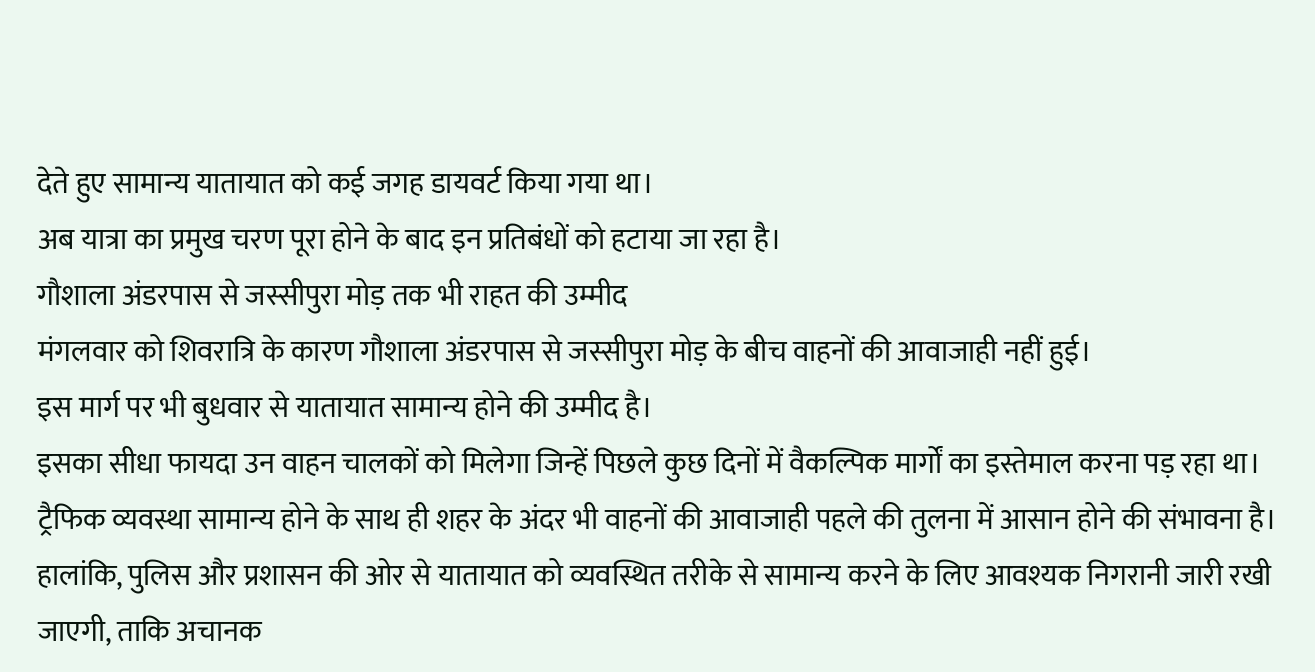देते हुए सामान्य यातायात को कई जगह डायवर्ट किया गया था।
अब यात्रा का प्रमुख चरण पूरा होने के बाद इन प्रतिबंधों को हटाया जा रहा है।
गौशाला अंडरपास से जस्सीपुरा मोड़ तक भी राहत की उम्मीद
मंगलवार को शिवरात्रि के कारण गौशाला अंडरपास से जस्सीपुरा मोड़ के बीच वाहनों की आवाजाही नहीं हुई।
इस मार्ग पर भी बुधवार से यातायात सामान्य होने की उम्मीद है।
इसका सीधा फायदा उन वाहन चालकों को मिलेगा जिन्हें पिछले कुछ दिनों में वैकल्पिक मार्गों का इस्तेमाल करना पड़ रहा था।
ट्रैफिक व्यवस्था सामान्य होने के साथ ही शहर के अंदर भी वाहनों की आवाजाही पहले की तुलना में आसान होने की संभावना है।
हालांकि, पुलिस और प्रशासन की ओर से यातायात को व्यवस्थित तरीके से सामान्य करने के लिए आवश्यक निगरानी जारी रखी जाएगी, ताकि अचानक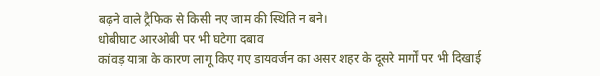बढ़ने वाले ट्रैफिक से किसी नए जाम की स्थिति न बने।
धोबीघाट आरओबी पर भी घटेगा दबाव
कांवड़ यात्रा के कारण लागू किए गए डायवर्जन का असर शहर के दूसरे मार्गों पर भी दिखाई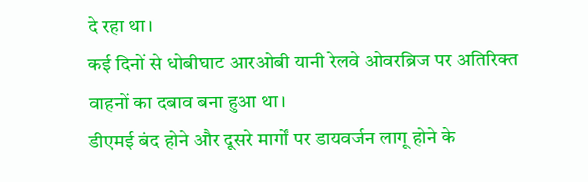दे रहा था।
कई दिनों से धोबीघाट आरओबी यानी रेलवे ओवरब्रिज पर अतिरिक्त वाहनों का दबाव बना हुआ था।
डीएमई बंद होने और दूसरे मार्गों पर डायवर्जन लागू होने के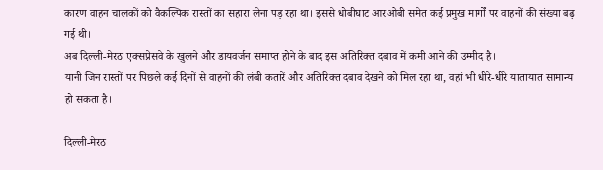कारण वाहन चालकों को वैकल्पिक रास्तों का सहारा लेना पड़ रहा था। इससे धोबीघाट आरओबी समेत कई प्रमुख मार्गों पर वाहनों की संख्या बढ़ गई थी।
अब दिल्ली-मेरठ एक्सप्रेसवे के खुलने और डायवर्जन समाप्त होने के बाद इस अतिरिक्त दबाव में कमी आने की उम्मीद है।
यानी जिन रास्तों पर पिछले कई दिनों से वाहनों की लंबी कतारें और अतिरिक्त दबाव देखने को मिल रहा था, वहां भी धीरे-धीरे यातायात सामान्य हो सकता है।

दिल्ली-मेरठ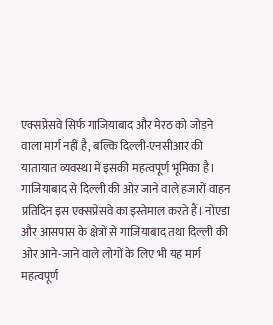एक्सप्रेसवे सिर्फ गाजियाबाद और मेरठ को जोड़ने वाला मार्ग नहीं है, बल्कि दिल्ली-एनसीआर की यातायात व्यवस्था में इसकी महत्वपूर्ण भूमिका है।
गाजियाबाद से दिल्ली की ओर जाने वाले हजारों वाहन प्रतिदिन इस एक्सप्रेसवे का इस्तेमाल करते हैं। नोएडा और आसपास के क्षेत्रों से गाजियाबाद तथा दिल्ली की ओर आने-जाने वाले लोगों के लिए भी यह मार्ग महत्वपूर्ण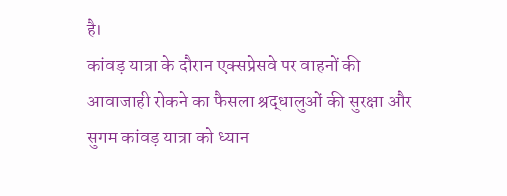है।
कांवड़ यात्रा के दौरान एक्सप्रेसवे पर वाहनों की आवाजाही रोकने का फैसला श्रद्धालुओं की सुरक्षा और सुगम कांवड़ यात्रा को ध्यान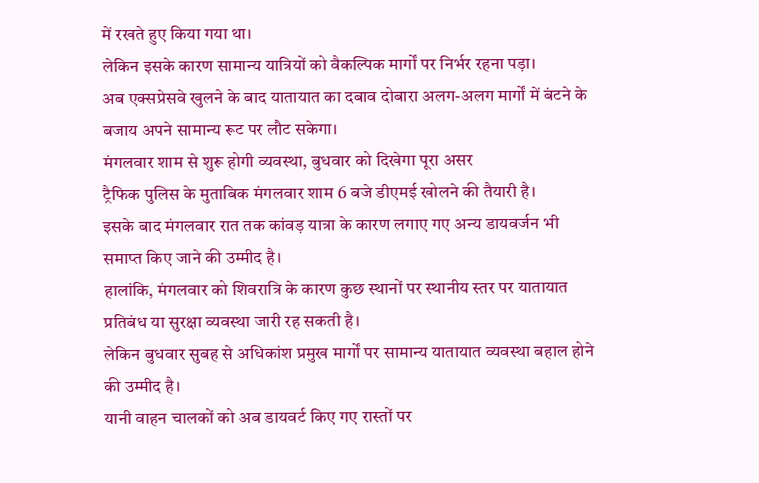में रखते हुए किया गया था।
लेकिन इसके कारण सामान्य यात्रियों को वैकल्पिक मार्गों पर निर्भर रहना पड़ा।
अब एक्सप्रेसवे खुलने के बाद यातायात का दबाव दोबारा अलग-अलग मार्गों में बंटने के बजाय अपने सामान्य रूट पर लौट सकेगा।
मंगलवार शाम से शुरू होगी व्यवस्था, बुधवार को दिखेगा पूरा असर
ट्रैफिक पुलिस के मुताबिक मंगलवार शाम 6 बजे डीएमई खोलने की तैयारी है।
इसके बाद मंगलवार रात तक कांवड़ यात्रा के कारण लगाए गए अन्य डायवर्जन भी समाप्त किए जाने की उम्मीद है।
हालांकि, मंगलवार को शिवरात्रि के कारण कुछ स्थानों पर स्थानीय स्तर पर यातायात प्रतिबंध या सुरक्षा व्यवस्था जारी रह सकती है।
लेकिन बुधवार सुबह से अधिकांश प्रमुख मार्गों पर सामान्य यातायात व्यवस्था बहाल होने की उम्मीद है।
यानी वाहन चालकों को अब डायवर्ट किए गए रास्तों पर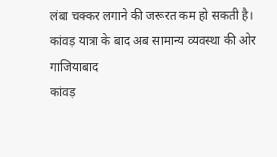लंबा चक्कर लगाने की जरूरत कम हो सकती है।
कांवड़ यात्रा के बाद अब सामान्य व्यवस्था की ओर गाजियाबाद
कांवड़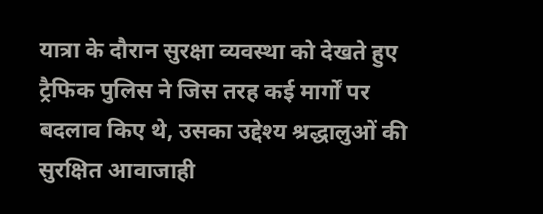यात्रा के दौरान सुरक्षा व्यवस्था को देखते हुए ट्रैफिक पुलिस ने जिस तरह कई मार्गों पर बदलाव किए थे, उसका उद्देश्य श्रद्धालुओं की सुरक्षित आवाजाही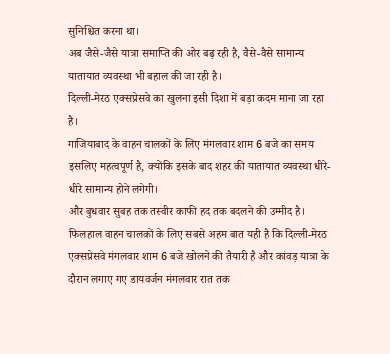सुनिश्चित करना था।
अब जैसे-जैसे यात्रा समाप्ति की ओर बढ़ रही है, वैसे-वैसे सामान्य यातायात व्यवस्था भी बहाल की जा रही है।
दिल्ली-मेरठ एक्सप्रेसवे का खुलना इसी दिशा में बड़ा कदम माना जा रहा है।
गाजियाबाद के वाहन चालकों के लिए मंगलवार शाम 6 बजे का समय इसलिए महत्वपूर्ण है, क्योंकि इसके बाद शहर की यातायात व्यवस्था धीरे-धीरे सामान्य होने लगेगी।
और बुधवार सुबह तक तस्वीर काफी हद तक बदलने की उम्मीद है।
फिलहाल वाहन चालकों के लिए सबसे अहम बात यही है कि दिल्ली-मेरठ एक्सप्रेसवे मंगलवार शाम 6 बजे खोलने की तैयारी है और कांवड़ यात्रा के दौरान लगाए गए डायवर्जन मंगलवार रात तक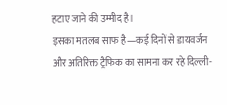हटाए जाने की उम्मीद है।
इसका मतलब साफ है—कई दिनों से डायवर्जन और अतिरिक्त ट्रैफिक का सामना कर रहे दिल्ली-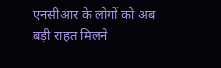एनसीआर के लोगों को अब बड़ी राहत मिलने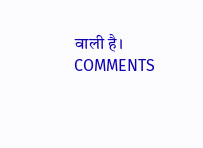वाली है।
COMMENTS